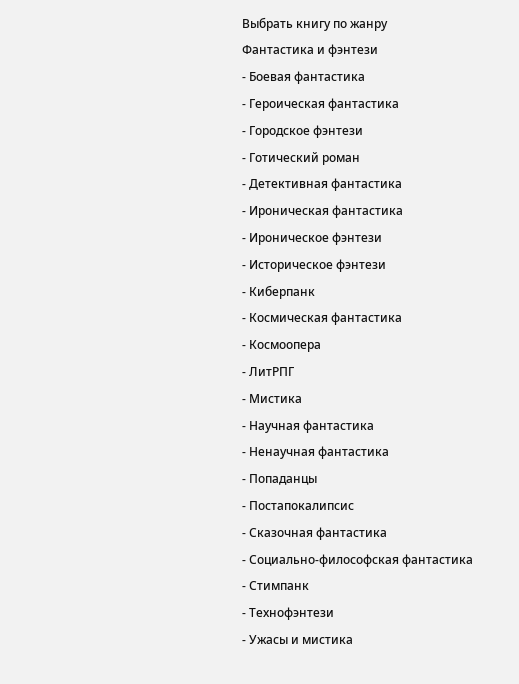Выбрать книгу по жанру
Фантастика и фэнтези
- Боевая фантастика
- Героическая фантастика
- Городское фэнтези
- Готический роман
- Детективная фантастика
- Ироническая фантастика
- Ироническое фэнтези
- Историческое фэнтези
- Киберпанк
- Космическая фантастика
- Космоопера
- ЛитРПГ
- Мистика
- Научная фантастика
- Ненаучная фантастика
- Попаданцы
- Постапокалипсис
- Сказочная фантастика
- Социально-философская фантастика
- Стимпанк
- Технофэнтези
- Ужасы и мистика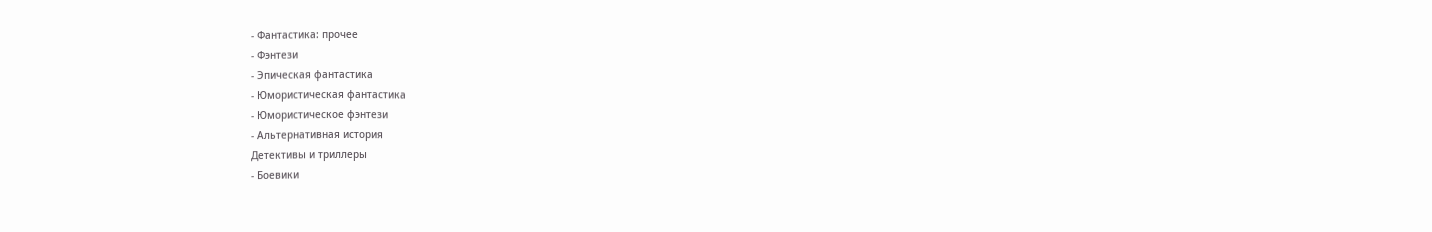- Фантастика: прочее
- Фэнтези
- Эпическая фантастика
- Юмористическая фантастика
- Юмористическое фэнтези
- Альтернативная история
Детективы и триллеры
- Боевики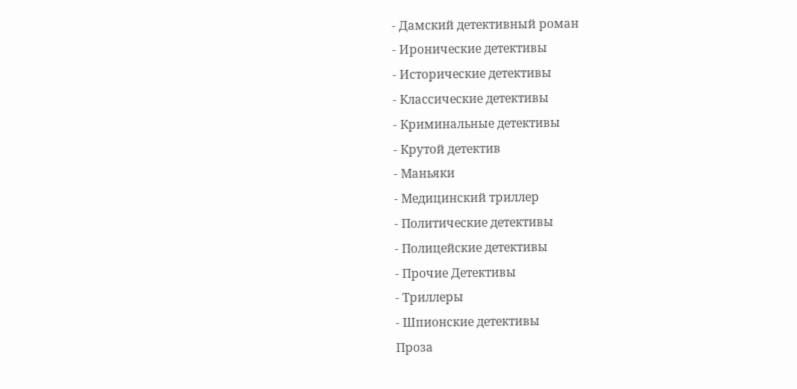- Дамский детективный роман
- Иронические детективы
- Исторические детективы
- Классические детективы
- Криминальные детективы
- Крутой детектив
- Маньяки
- Медицинский триллер
- Политические детективы
- Полицейские детективы
- Прочие Детективы
- Триллеры
- Шпионские детективы
Проза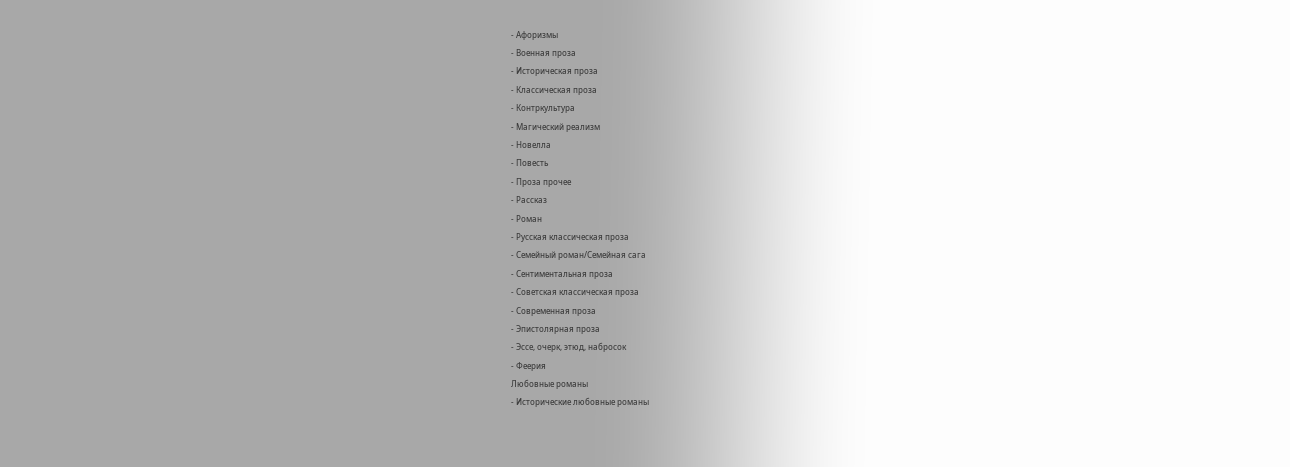- Афоризмы
- Военная проза
- Историческая проза
- Классическая проза
- Контркультура
- Магический реализм
- Новелла
- Повесть
- Проза прочее
- Рассказ
- Роман
- Русская классическая проза
- Семейный роман/Семейная сага
- Сентиментальная проза
- Советская классическая проза
- Современная проза
- Эпистолярная проза
- Эссе, очерк, этюд, набросок
- Феерия
Любовные романы
- Исторические любовные романы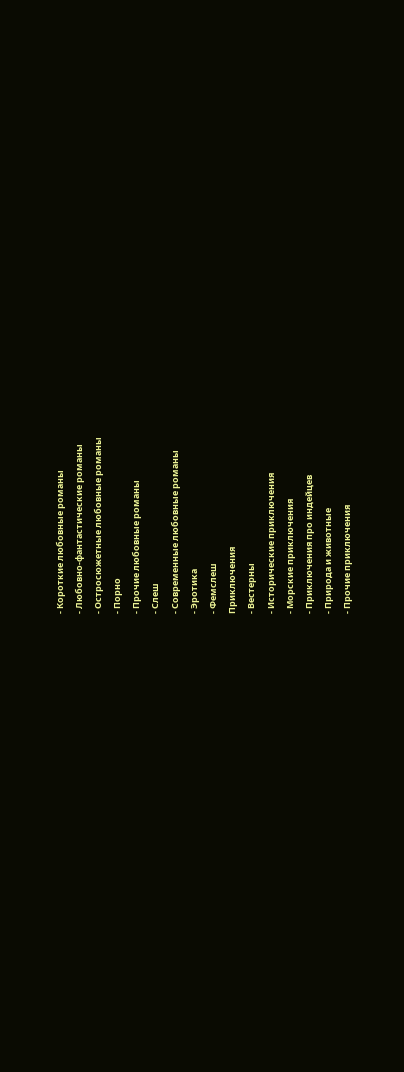- Короткие любовные романы
- Любовно-фантастические романы
- Остросюжетные любовные романы
- Порно
- Прочие любовные романы
- Слеш
- Современные любовные романы
- Эротика
- Фемслеш
Приключения
- Вестерны
- Исторические приключения
- Морские приключения
- Приключения про индейцев
- Природа и животные
- Прочие приключения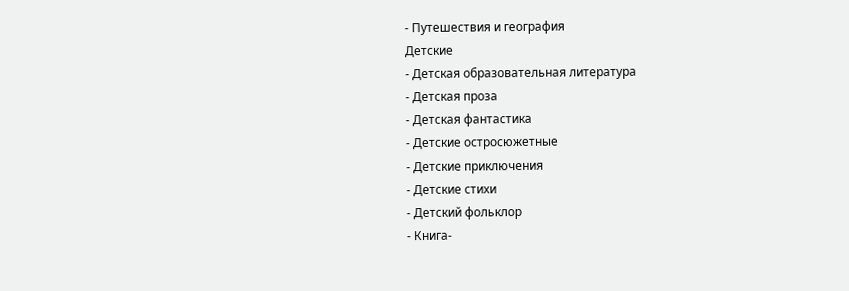- Путешествия и география
Детские
- Детская образовательная литература
- Детская проза
- Детская фантастика
- Детские остросюжетные
- Детские приключения
- Детские стихи
- Детский фольклор
- Книга-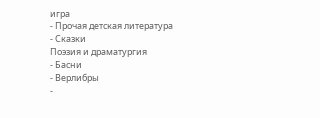игра
- Прочая детская литература
- Сказки
Поэзия и драматургия
- Басни
- Верлибры
-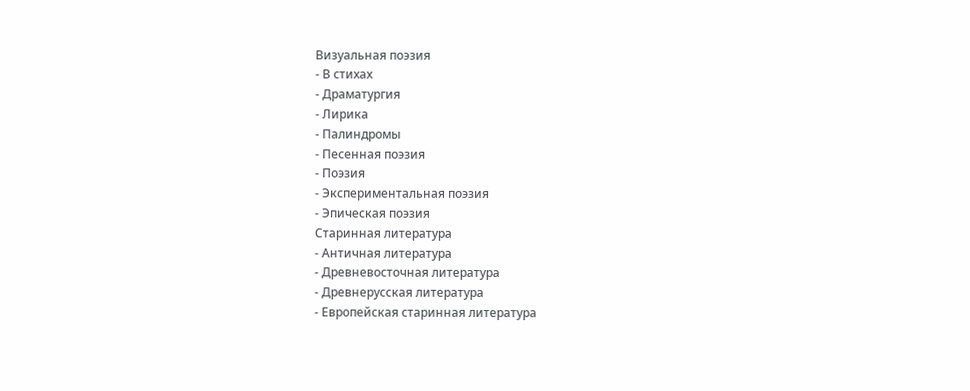Визуальная поэзия
- В стихах
- Драматургия
- Лирика
- Палиндромы
- Песенная поэзия
- Поэзия
- Экспериментальная поэзия
- Эпическая поэзия
Старинная литература
- Античная литература
- Древневосточная литература
- Древнерусская литература
- Европейская старинная литература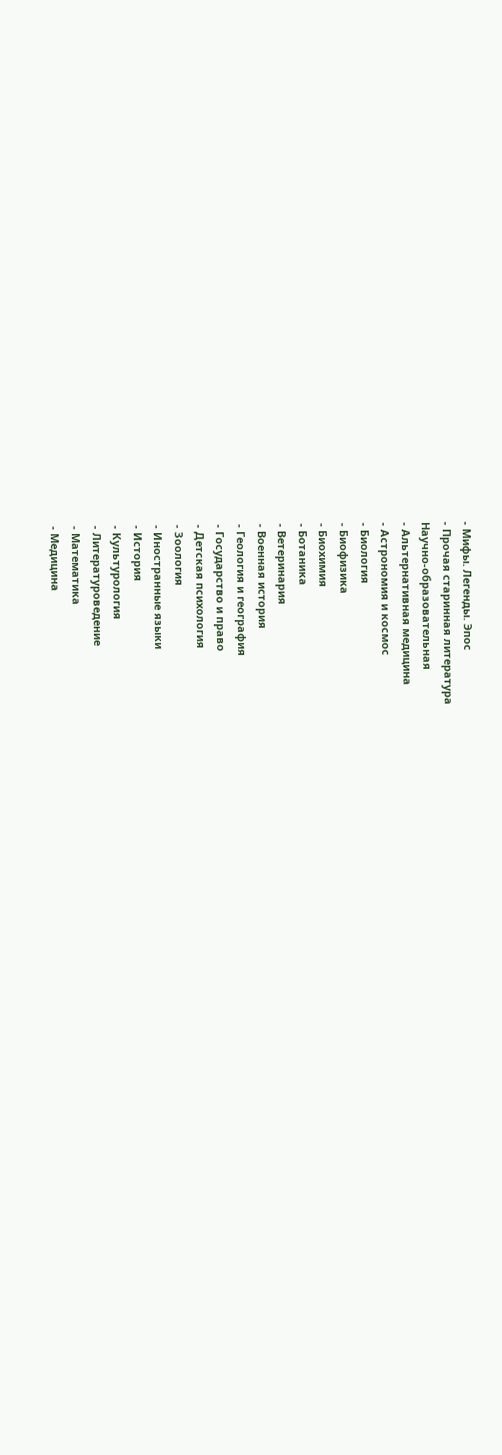- Мифы. Легенды. Эпос
- Прочая старинная литература
Научно-образовательная
- Альтернативная медицина
- Астрономия и космос
- Биология
- Биофизика
- Биохимия
- Ботаника
- Ветеринария
- Военная история
- Геология и география
- Государство и право
- Детская психология
- Зоология
- Иностранные языки
- История
- Культурология
- Литературоведение
- Математика
- Медицина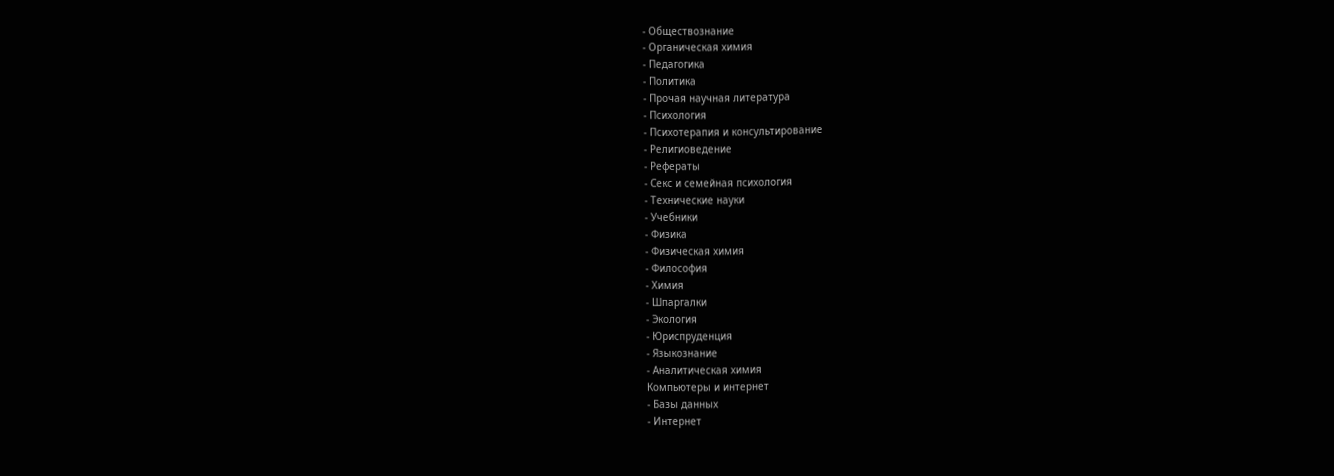- Обществознание
- Органическая химия
- Педагогика
- Политика
- Прочая научная литература
- Психология
- Психотерапия и консультирование
- Религиоведение
- Рефераты
- Секс и семейная психология
- Технические науки
- Учебники
- Физика
- Физическая химия
- Философия
- Химия
- Шпаргалки
- Экология
- Юриспруденция
- Языкознание
- Аналитическая химия
Компьютеры и интернет
- Базы данных
- Интернет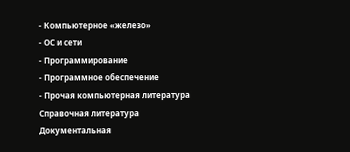- Компьютерное «железо»
- ОС и сети
- Программирование
- Программное обеспечение
- Прочая компьютерная литература
Справочная литература
Документальная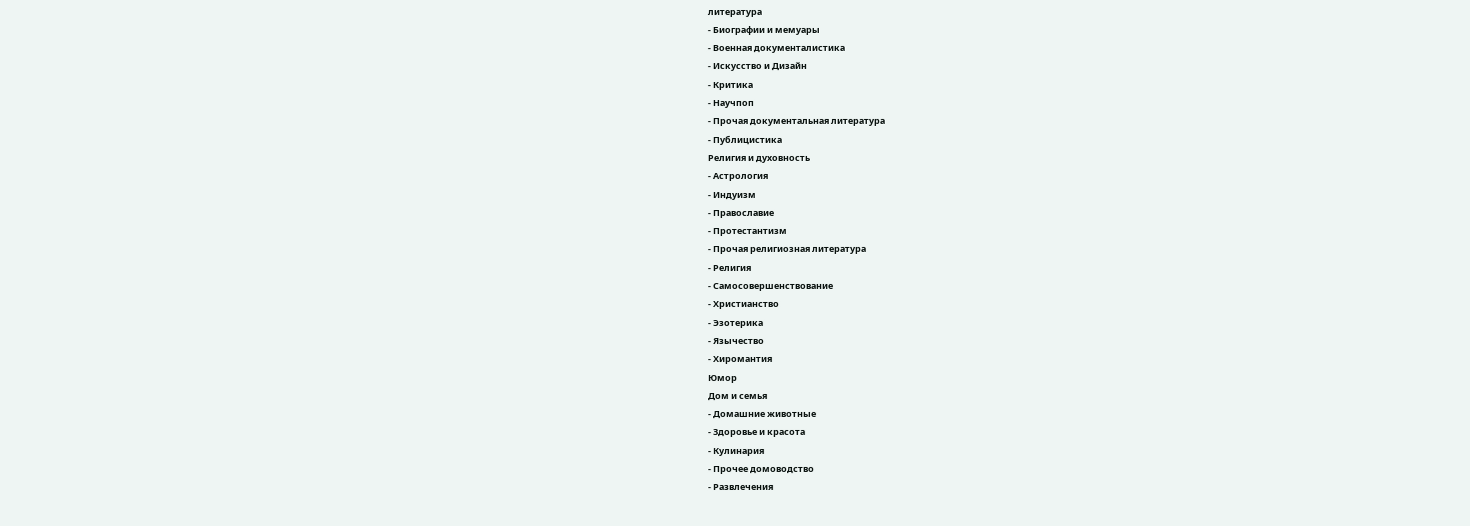литература
- Биографии и мемуары
- Военная документалистика
- Искусство и Дизайн
- Критика
- Научпоп
- Прочая документальная литература
- Публицистика
Религия и духовность
- Астрология
- Индуизм
- Православие
- Протестантизм
- Прочая религиозная литература
- Религия
- Самосовершенствование
- Христианство
- Эзотерика
- Язычество
- Хиромантия
Юмор
Дом и семья
- Домашние животные
- Здоровье и красота
- Кулинария
- Прочее домоводство
- Развлечения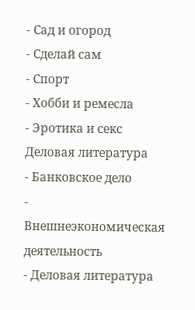- Сад и огород
- Сделай сам
- Спорт
- Хобби и ремесла
- Эротика и секс
Деловая литература
- Банковское дело
- Внешнеэкономическая деятельность
- Деловая литература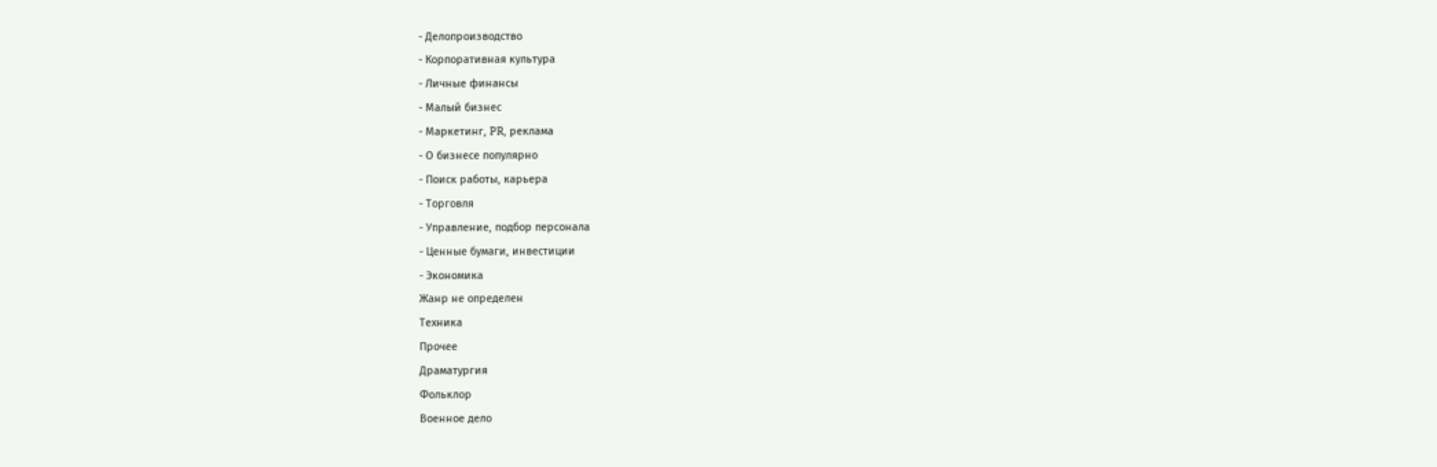- Делопроизводство
- Корпоративная культура
- Личные финансы
- Малый бизнес
- Маркетинг, PR, реклама
- О бизнесе популярно
- Поиск работы, карьера
- Торговля
- Управление, подбор персонала
- Ценные бумаги, инвестиции
- Экономика
Жанр не определен
Техника
Прочее
Драматургия
Фольклор
Военное дело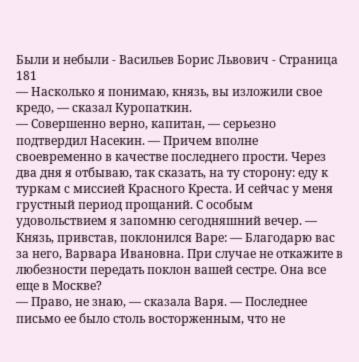Были и небыли - Васильев Борис Львович - Страница 181
— Насколько я понимаю, князь, вы изложили свое кредо, — сказал Куропаткин.
— Совершенно верно, капитан, — серьезно подтвердил Насекин. — Причем вполне своевременно в качестве последнего прости. Через два дня я отбываю, так сказать, на ту сторону: еду к туркам с миссией Красного Креста. И сейчас у меня грустный период прощаний. С особым удовольствием я запомню сегодняшний вечер. — Князь, привстав, поклонился Варе: — Благодарю вас за него, Варвара Ивановна. При случае не откажите в любезности передать поклон вашей сестре. Она все еще в Москве?
— Право, не знаю, — сказала Варя. — Последнее письмо ее было столь восторженным, что не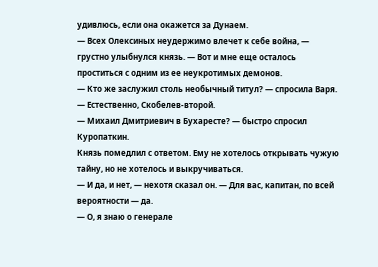удивлюсь, если она окажется за Дунаем.
— Всех Олексиных неудержимо влечет к себе война, — грустно улыбнулся князь. — Вот и мне еще осталось проститься с одним из ее неукротимых демонов.
— Кто же заслужил столь необычный титул? — спросила Варя.
— Естественно, Скобелев-второй.
— Михаил Дмитриевич в Бухаресте? — быстро спросил Куропаткин.
Князь помедлил с ответом. Ему не хотелось открывать чужую тайну, но не хотелось и выкручиваться.
— И да, и нет, — нехотя сказал он. — Для вас, капитан, по всей вероятности — да.
— О, я знаю о генерале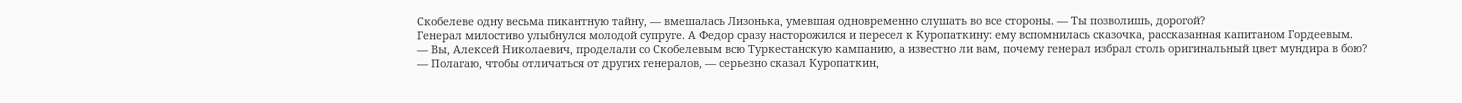Скобелеве одну весьма пикантную тайну, — вмешалась Лизонька, умевшая одновременно слушать во все стороны. — Ты позволишь, дорогой?
Генерал милостиво улыбнулся молодой супруге. А Федор сразу насторожился и пересел к Куропаткину: ему вспомнилась сказочка, рассказанная капитаном Гордеевым.
— Вы, Алексей Николаевич, проделали со Скобелевым всю Туркестанскую кампанию, а известно ли вам, почему генерал избрал столь оригинальный цвет мундира в бою?
— Полагаю, чтобы отличаться от других генералов, — серьезно сказал Куропаткин,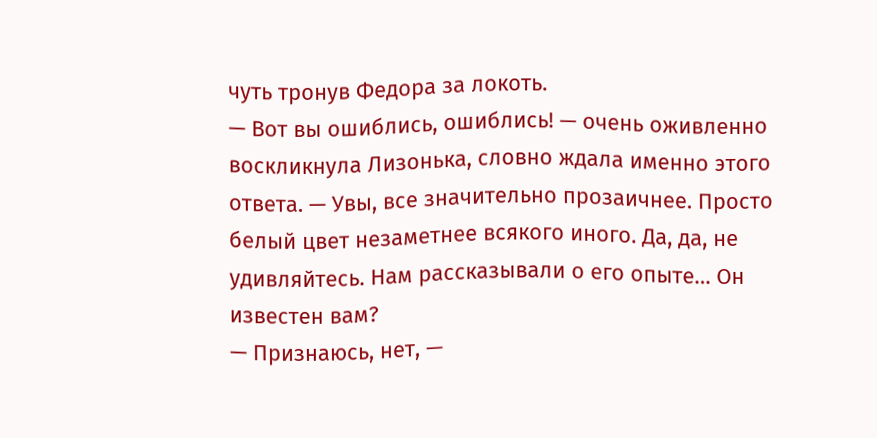чуть тронув Федора за локоть.
— Вот вы ошиблись, ошиблись! — очень оживленно воскликнула Лизонька, словно ждала именно этого ответа. — Увы, все значительно прозаичнее. Просто белый цвет незаметнее всякого иного. Да, да, не удивляйтесь. Нам рассказывали о его опыте… Он известен вам?
— Признаюсь, нет, —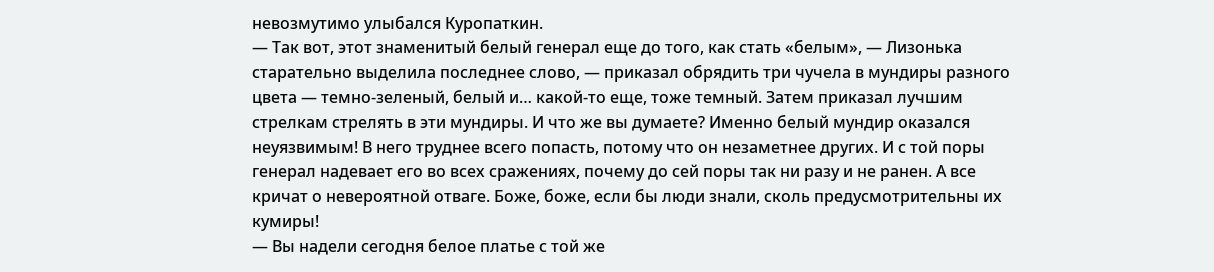невозмутимо улыбался Куропаткин.
— Так вот, этот знаменитый белый генерал еще до того, как стать «белым», — Лизонька старательно выделила последнее слово, — приказал обрядить три чучела в мундиры разного цвета — темно-зеленый, белый и… какой-то еще, тоже темный. Затем приказал лучшим стрелкам стрелять в эти мундиры. И что же вы думаете? Именно белый мундир оказался неуязвимым! В него труднее всего попасть, потому что он незаметнее других. И с той поры генерал надевает его во всех сражениях, почему до сей поры так ни разу и не ранен. А все кричат о невероятной отваге. Боже, боже, если бы люди знали, сколь предусмотрительны их кумиры!
— Вы надели сегодня белое платье с той же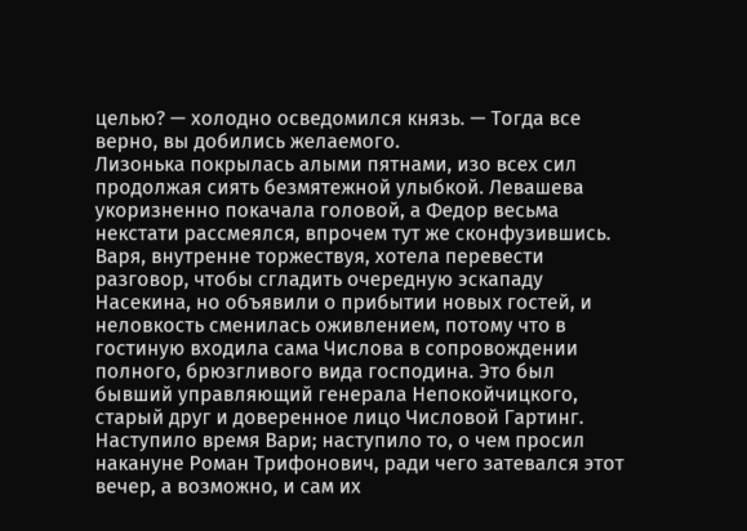целью? — холодно осведомился князь. — Тогда все верно, вы добились желаемого.
Лизонька покрылась алыми пятнами, изо всех сил продолжая сиять безмятежной улыбкой. Левашева укоризненно покачала головой, а Федор весьма некстати рассмеялся, впрочем тут же сконфузившись. Варя, внутренне торжествуя, хотела перевести разговор, чтобы сгладить очередную эскападу Насекина, но объявили о прибытии новых гостей, и неловкость сменилась оживлением, потому что в гостиную входила сама Числова в сопровождении полного, брюзгливого вида господина. Это был бывший управляющий генерала Непокойчицкого, старый друг и доверенное лицо Числовой Гартинг.
Наступило время Вари; наступило то, о чем просил накануне Роман Трифонович, ради чего затевался этот вечер, а возможно, и сам их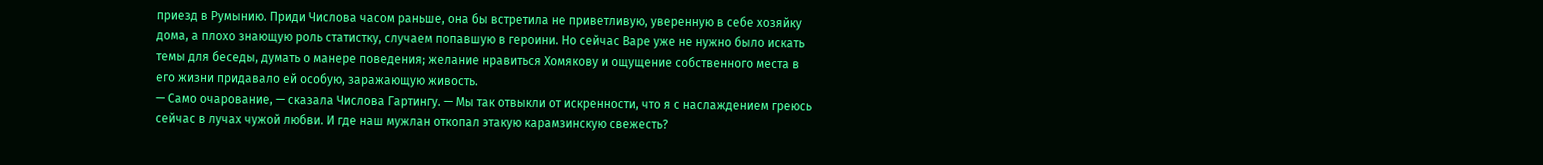приезд в Румынию. Приди Числова часом раньше, она бы встретила не приветливую, уверенную в себе хозяйку дома, а плохо знающую роль статистку, случаем попавшую в героини. Но сейчас Варе уже не нужно было искать темы для беседы, думать о манере поведения; желание нравиться Хомякову и ощущение собственного места в его жизни придавало ей особую, заражающую живость.
— Само очарование, — сказала Числова Гартингу. — Мы так отвыкли от искренности, что я с наслаждением греюсь сейчас в лучах чужой любви. И где наш мужлан откопал этакую карамзинскую свежесть?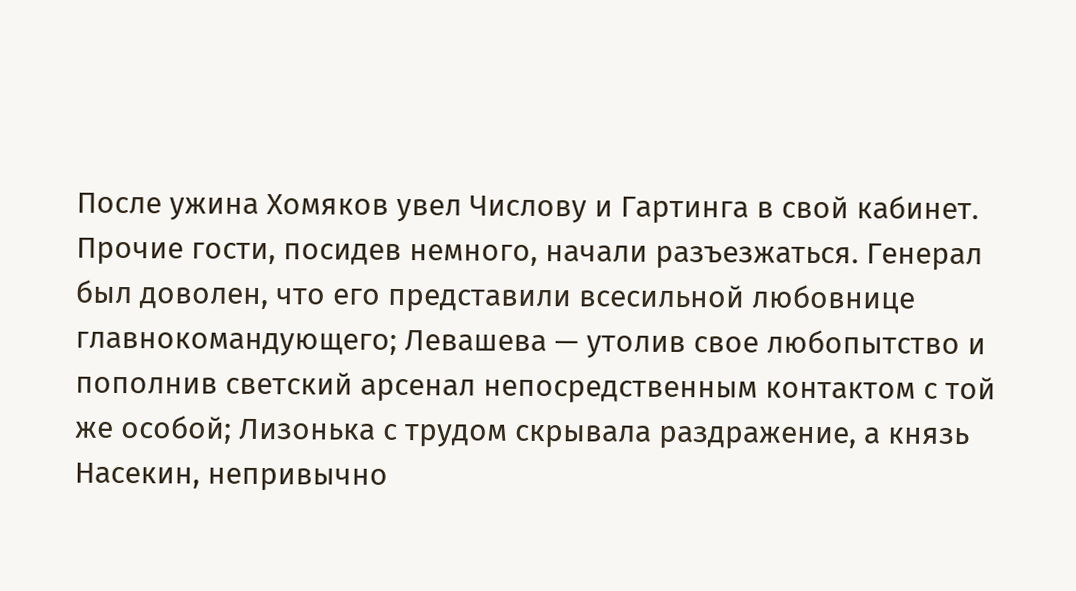После ужина Хомяков увел Числову и Гартинга в свой кабинет. Прочие гости, посидев немного, начали разъезжаться. Генерал был доволен, что его представили всесильной любовнице главнокомандующего; Левашева — утолив свое любопытство и пополнив светский арсенал непосредственным контактом с той же особой; Лизонька с трудом скрывала раздражение, а князь Насекин, непривычно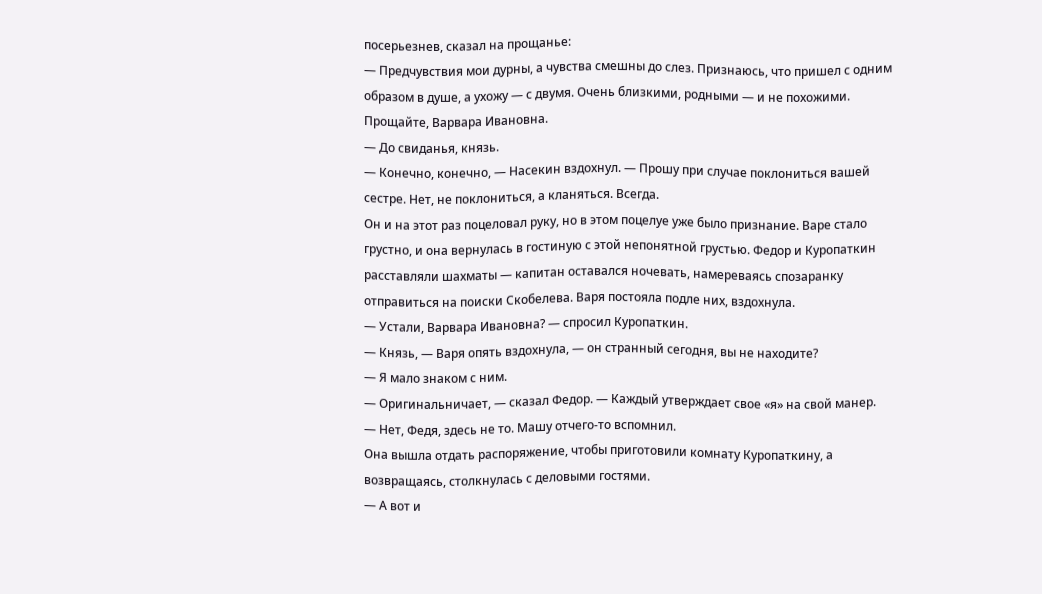посерьезнев, сказал на прощанье:
— Предчувствия мои дурны, а чувства смешны до слез. Признаюсь, что пришел с одним образом в душе, а ухожу — с двумя. Очень близкими, родными — и не похожими. Прощайте, Варвара Ивановна.
— До свиданья, князь.
— Конечно, конечно, — Насекин вздохнул. — Прошу при случае поклониться вашей сестре. Нет, не поклониться, а кланяться. Всегда.
Он и на этот раз поцеловал руку, но в этом поцелуе уже было признание. Варе стало грустно, и она вернулась в гостиную с этой непонятной грустью. Федор и Куропаткин расставляли шахматы — капитан оставался ночевать, намереваясь спозаранку отправиться на поиски Скобелева. Варя постояла подле них, вздохнула.
— Устали, Варвара Ивановна? — спросил Куропаткин.
— Князь, — Варя опять вздохнула, — он странный сегодня, вы не находите?
— Я мало знаком с ним.
— Оригинальничает, — сказал Федор. — Каждый утверждает свое «я» на свой манер.
— Нет, Федя, здесь не то. Машу отчего-то вспомнил.
Она вышла отдать распоряжение, чтобы приготовили комнату Куропаткину, а возвращаясь, столкнулась с деловыми гостями.
— А вот и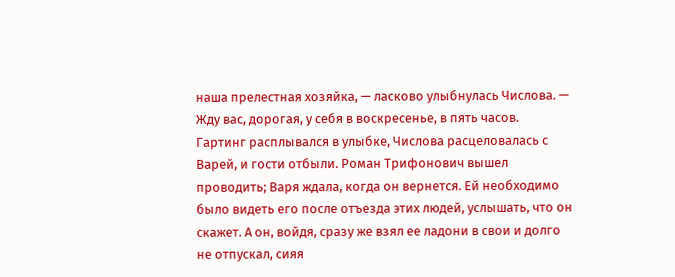наша прелестная хозяйка, — ласково улыбнулась Числова. — Жду вас, дорогая, у себя в воскресенье, в пять часов.
Гартинг расплывался в улыбке, Числова расцеловалась с Варей, и гости отбыли. Роман Трифонович вышел проводить; Варя ждала, когда он вернется. Ей необходимо было видеть его после отъезда этих людей, услышать, что он скажет. А он, войдя, сразу же взял ее ладони в свои и долго не отпускал, сияя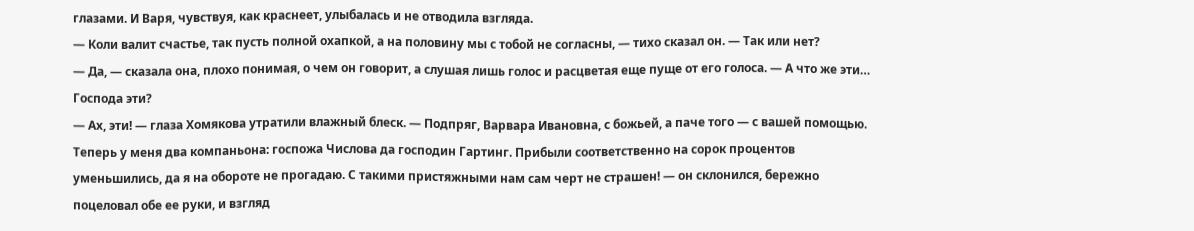глазами. И Варя, чувствуя, как краснеет, улыбалась и не отводила взгляда.
— Коли валит счастье, так пусть полной охапкой, а на половину мы с тобой не согласны, — тихо сказал он. — Так или нет?
— Да, — сказала она, плохо понимая, о чем он говорит, а слушая лишь голос и расцветая еще пуще от его голоса. — А что же эти… Господа эти?
— Ах, эти! — глаза Хомякова утратили влажный блеск. — Подпряг, Варвара Ивановна, с божьей, а паче того — с вашей помощью. Теперь у меня два компаньона: госпожа Числова да господин Гартинг. Прибыли соответственно на сорок процентов уменьшились, да я на обороте не прогадаю. С такими пристяжными нам сам черт не страшен! — он склонился, бережно поцеловал обе ее руки, и взгляд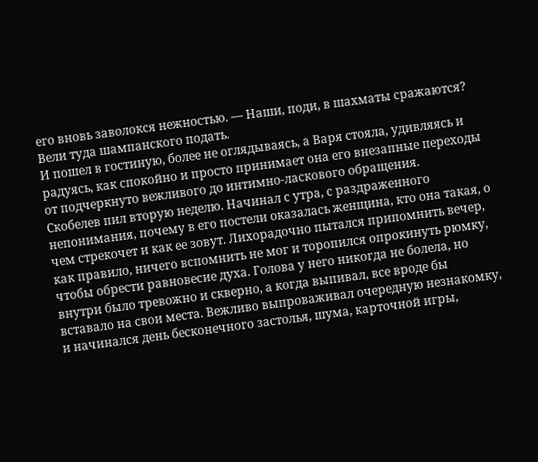его вновь заволокся нежностью. — Наши, поди, в шахматы сражаются? Вели туда шампанского подать.
И пошел в гостиную, более не оглядываясь, а Варя стояла, удивляясь и радуясь, как спокойно и просто принимает она его внезапные переходы от подчеркнуто вежливого до интимно-ласкового обращения.
Скобелев пил вторую неделю. Начинал с утра, с раздраженного непонимания, почему в его постели оказалась женщина, кто она такая, о чем стрекочет и как ее зовут. Лихорадочно пытался припомнить вечер, как правило, ничего вспомнить не мог и торопился опрокинуть рюмку, чтобы обрести равновесие духа. Голова у него никогда не болела, но внутри было тревожно и скверно, а когда выпивал, все вроде бы вставало на свои места. Вежливо выпроваживал очередную незнакомку, и начинался день бесконечного застолья, шума, карточной игры,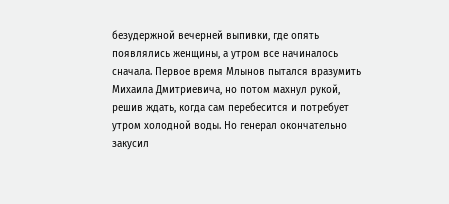безудержной вечерней выпивки, где опять появлялись женщины, а утром все начиналось сначала. Первое время Млынов пытался вразумить Михаила Дмитриевича, но потом махнул рукой, решив ждать, когда сам перебесится и потребует утром холодной воды. Но генерал окончательно закусил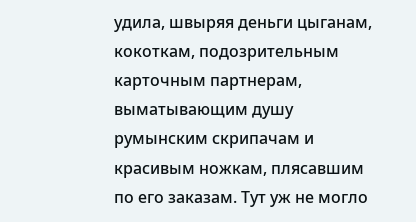удила, швыряя деньги цыганам, кокоткам, подозрительным карточным партнерам, выматывающим душу румынским скрипачам и красивым ножкам, плясавшим по его заказам. Тут уж не могло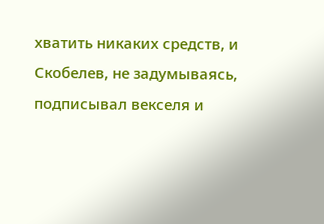хватить никаких средств, и Скобелев, не задумываясь, подписывал векселя и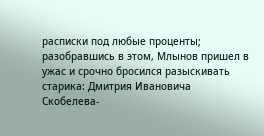расписки под любые проценты; разобравшись в этом, Млынов пришел в ужас и срочно бросился разыскивать старика: Дмитрия Ивановича Скобелева-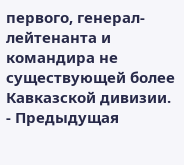первого, генерал-лейтенанта и командира не существующей более Кавказской дивизии.
- Предыдущая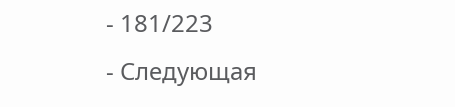- 181/223
- Следующая